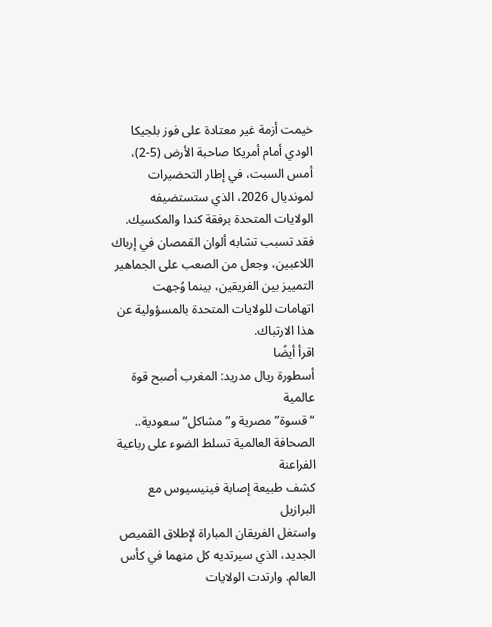خيمت أزمة غير معتادة على فوز بلجيكا الودي أمام أمريكا صاحبة الأرض (5-2)، أمس السبت، في إطار التحضيرات لمونديال 2026، الذي ستستضيفه الولايات المتحدة برفقة كندا والمكسيك.
فقد تسبب تشابه ألوان القمصان في إرباك اللاعبين، وجعل من الصعب على الجماهير التمييز بين الفريقين، بينما وُجهت اتهامات للولايات المتحدة بالمسؤولية عن هذا الارتباك.
اقرأ أيضًا
أسطورة ريال مدريد: المغرب أصبح قوة عالمية
“قسوة” مصرية و”مشاكل” سعودية.. الصحافة العالمية تسلط الضوء على رباعية الفراعنة
كشف طبيعة إصابة فينيسيوس مع البرازيل
واستغل الفريقان المباراة لإطلاق القميص الجديد، الذي سيرتديه كل منهما في كأس العالم. وارتدت الولايات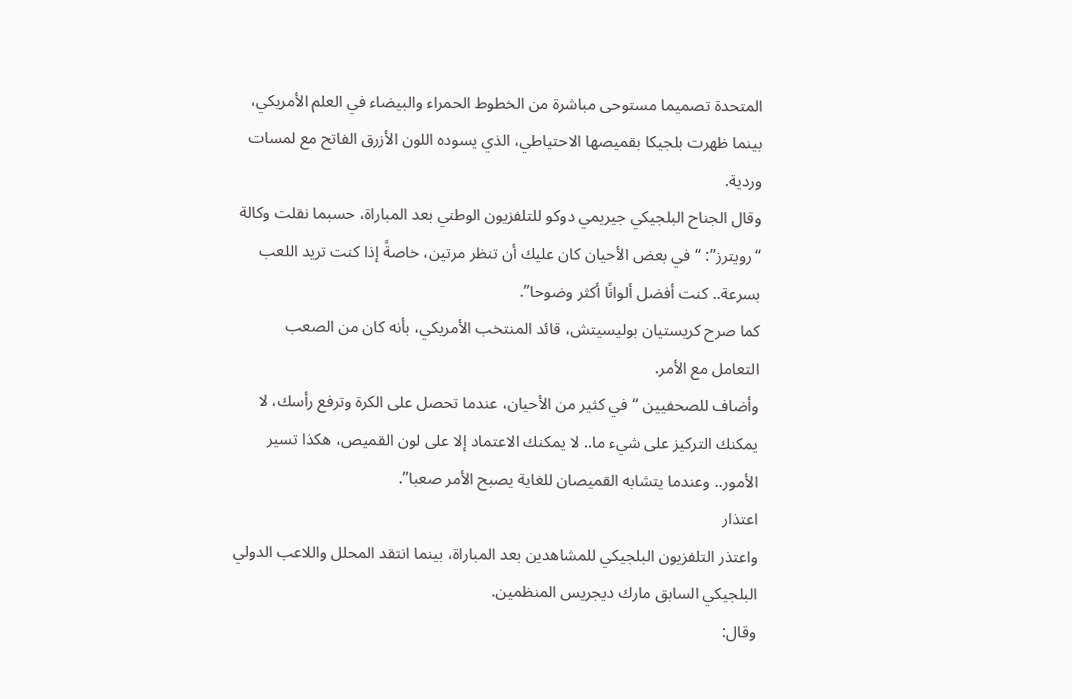المتحدة تصميما مستوحى مباشرة من الخطوط الحمراء والبيضاء في العلم الأمريكي، بينما ظهرت بلجيكا بقميصها الاحتياطي، الذي يسوده اللون الأزرق الفاتح مع لمسات وردية.
وقال الجناح البلجيكي جيريمي دوكو للتلفزيون الوطني بعد المباراة، حسبما نقلت وكالة “رويترز”: “في بعض الأحيان كان عليك أن تنظر مرتين، خاصةً إذا كنت تريد اللعب بسرعة.. كنت أفضل ألوانًا أكثر وضوحا”.
كما صرح كريستيان بوليسيتش، قائد المنتخب الأمريكي، بأنه كان من الصعب التعامل مع الأمر.
وأضاف للصحفيين “في كثير من الأحيان، عندما تحصل على الكرة وترفع رأسك، لا يمكنك التركيز على شيء ما.. لا يمكنك الاعتماد إلا على لون القميص، هكذا تسير الأمور.. وعندما يتشابه القميصان للغاية يصبح الأمر صعبا”.
اعتذار
واعتذر التلفزيون البلجيكي للمشاهدين بعد المباراة، بينما انتقد المحلل واللاعب الدولي البلجيكي السابق مارك ديجريس المنظمين.
وقال: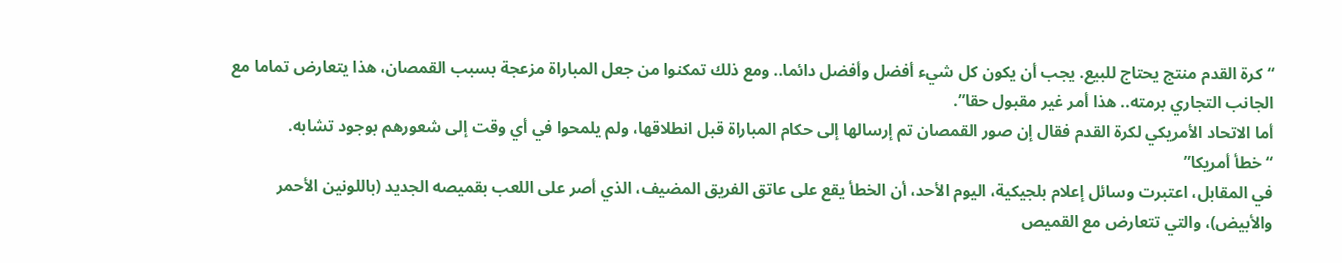“كرة القدم منتج يحتاج للبيع. يجب أن يكون كل شيء أفضل وأفضل دائما.. ومع ذلك تمكنوا من جعل المباراة مزعجة بسبب القمصان، هذا يتعارض تماما مع الجانب التجاري برمته.. هذا أمر غير مقبول حقا”.
أما الاتحاد الأمريكي لكرة القدم فقال إن صور القمصان تم إرسالها إلى حكام المباراة قبل انطلاقها، ولم يلمحوا في أي وقت إلى شعورهم بوجود تشابه.
“خطأ أمريكا”
في المقابل، اعتبرت وسائل إعلام بلجيكية، اليوم الأحد، أن الخطأ يقع على عاتق الفريق المضيف، الذي أصر على اللعب بقميصه الجديد (باللونين الأحمر والأبيض)، والتي تتعارض مع القميص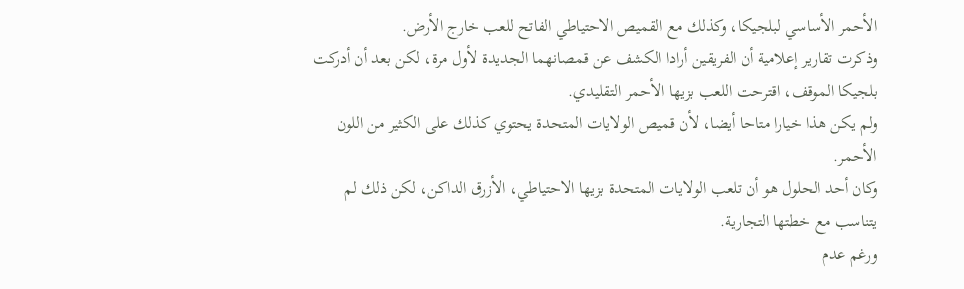الأحمر الأساسي لبلجيكا، وكذلك مع القميص الاحتياطي الفاتح للعب خارج الأرض.
وذكرت تقارير إعلامية أن الفريقين أرادا الكشف عن قمصانهما الجديدة لأول مرة، لكن بعد أن أدركت بلجيكا الموقف، اقترحت اللعب بزيها الأحمر التقليدي.
ولم يكن هذا خيارا متاحا أيضا، لأن قميص الولايات المتحدة يحتوي كذلك على الكثير من اللون الأحمر.
وكان أحد الحلول هو أن تلعب الولايات المتحدة بزيها الاحتياطي، الأزرق الداكن، لكن ذلك لم يتناسب مع خطتها التجارية.
ورغم عدم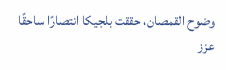وضوح القمصان، حققت بلجيكا انتصارًا ساحقًا عزز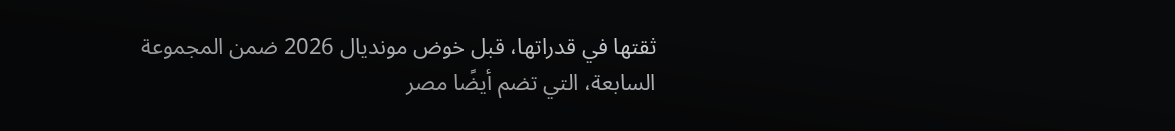ثقتها في قدراتها، قبل خوض مونديال 2026 ضمن المجموعة السابعة، التي تضم أيضًا مصر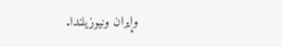وإيران ونيوزيلندا.